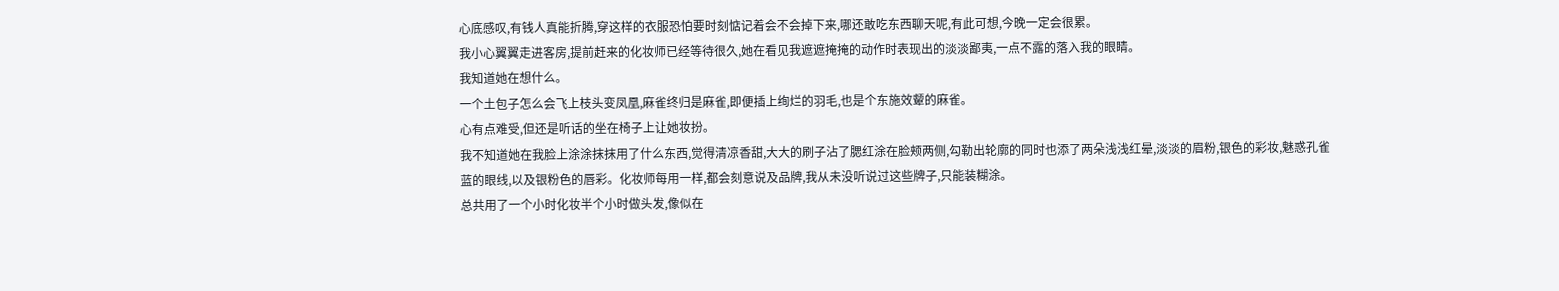心底感叹,有钱人真能折腾,穿这样的衣服恐怕要时刻惦记着会不会掉下来,哪还敢吃东西聊天呢,有此可想,今晚一定会很累。
我小心翼翼走进客房,提前赶来的化妆师已经等待很久,她在看见我遮遮掩掩的动作时表现出的淡淡鄙夷,一点不露的落入我的眼睛。
我知道她在想什么。
一个土包子怎么会飞上枝头变凤凰,麻雀终归是麻雀,即便插上绚烂的羽毛,也是个东施效颦的麻雀。
心有点难受,但还是听话的坐在椅子上让她妆扮。
我不知道她在我脸上涂涂抹抹用了什么东西,觉得清凉香甜,大大的刷子沾了腮红涂在脸颊两侧,勾勒出轮廓的同时也添了两朵浅浅红晕,淡淡的眉粉,银色的彩妆,魅惑孔雀蓝的眼线,以及银粉色的唇彩。化妆师每用一样,都会刻意说及品牌,我从未没听说过这些牌子,只能装糊涂。
总共用了一个小时化妆半个小时做头发,像似在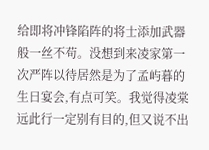给即将冲锋陷阵的将士添加武器般一丝不苟。没想到来凌家第一次严阵以待居然是为了孟屿暮的生日宴会,有点可笑。我觉得凌棠远此行一定别有目的,但又说不出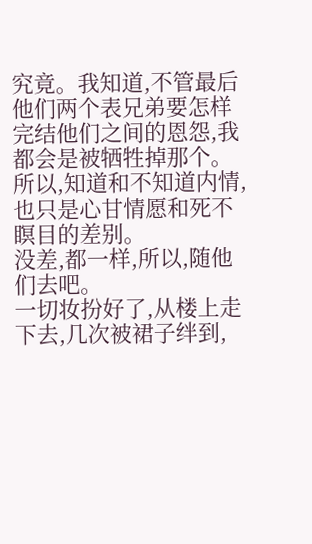究竟。我知道,不管最后他们两个表兄弟要怎样完结他们之间的恩怨,我都会是被牺牲掉那个。所以,知道和不知道内情,也只是心甘情愿和死不瞑目的差别。
没差,都一样,所以,随他们去吧。
一切妆扮好了,从楼上走下去,几次被裙子绊到,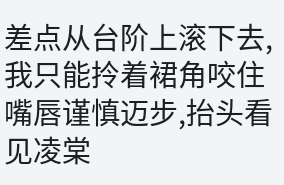差点从台阶上滚下去,我只能拎着裙角咬住嘴唇谨慎迈步,抬头看见凌棠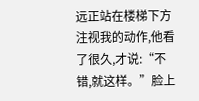远正站在楼梯下方注视我的动作,他看了很久,才说:“不错,就这样。”脸上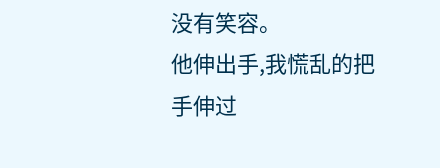没有笑容。
他伸出手,我慌乱的把手伸过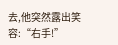去,他突然露出笑容:“右手!”